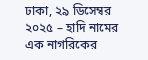ঢাকা, ২৯ ডিসেম্বর ২০২৫ – হাদি নামের এক নাগরিকের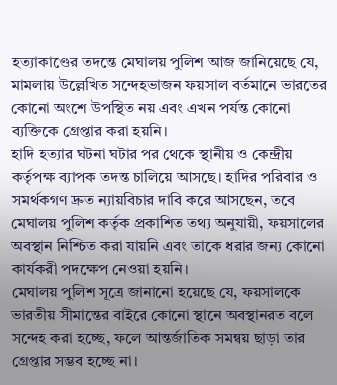হত্যাকাণ্ডের তদন্তে মেঘালয় পুলিশ আজ জানিয়েছে যে, মামলায় উল্লেখিত সন্দেহভাজন ফয়সাল বর্তমানে ভারতের কোনো অংশে উপস্থিত নয় এবং এখন পর্যন্ত কোনো ব্যক্তিকে গ্রেপ্তার করা হয়নি।
হাদি হত্যার ঘটনা ঘটার পর থেকে স্থানীয় ও কেন্দ্রীয় কর্তৃপক্ষ ব্যাপক তদন্ত চালিয়ে আসছে। হাদির পরিবার ও সমর্থকগণ দ্রুত ন্যায়বিচার দাবি করে আসছেন, তবে মেঘালয় পুলিশ কর্তৃক প্রকাশিত তথ্য অনুযায়ী, ফয়সালের অবস্থান নিশ্চিত করা যায়নি এবং তাকে ধরার জন্য কোনো কার্যকরী পদক্ষেপ নেওয়া হয়নি।
মেঘালয় পুলিশ সূত্রে জানানো হয়েছে যে, ফয়সালকে ভারতীয় সীমান্তের বাইরে কোনো স্থানে অবস্থানরত বলে সন্দেহ করা হচ্ছে, ফলে আন্তর্জাতিক সমন্বয় ছাড়া তার গ্রেপ্তার সম্ভব হচ্ছে না।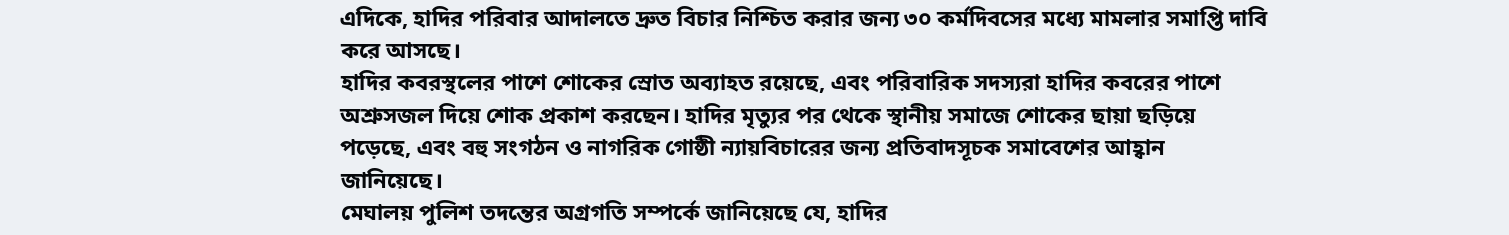এদিকে, হাদির পরিবার আদালতে দ্রুত বিচার নিশ্চিত করার জন্য ৩০ কর্মদিবসের মধ্যে মামলার সমাপ্তি দাবি করে আসছে।
হাদির কবরস্থলের পাশে শোকের স্রোত অব্যাহত রয়েছে, এবং পরিবারিক সদস্যরা হাদির কবরের পাশে অশ্রুসজল দিয়ে শোক প্রকাশ করছেন। হাদির মৃত্যুর পর থেকে স্থানীয় সমাজে শোকের ছায়া ছড়িয়ে পড়েছে, এবং বহু সংগঠন ও নাগরিক গোষ্ঠী ন্যায়বিচারের জন্য প্রতিবাদসূচক সমাবেশের আহ্বান জানিয়েছে।
মেঘালয় পুলিশ তদন্তের অগ্রগতি সম্পর্কে জানিয়েছে যে, হাদির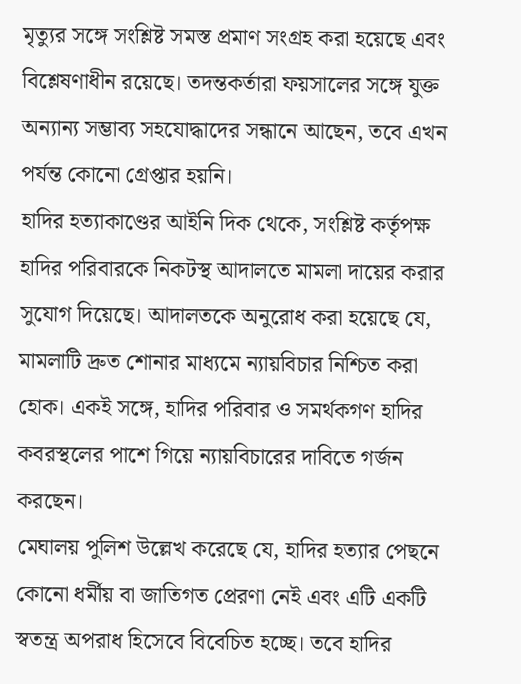মৃত্যুর সঙ্গে সংশ্লিষ্ট সমস্ত প্রমাণ সংগ্রহ করা হয়েছে এবং বিশ্লেষণাধীন রয়েছে। তদন্তকর্তারা ফয়সালের সঙ্গে যুক্ত অন্যান্য সম্ভাব্য সহযোদ্ধাদের সন্ধানে আছেন, তবে এখন পর্যন্ত কোনো গ্রেপ্তার হয়নি।
হাদির হত্যাকাণ্ডের আইনি দিক থেকে, সংশ্লিষ্ট কর্তৃপক্ষ হাদির পরিবারকে নিকটস্থ আদালতে মামলা দায়ের করার সুযোগ দিয়েছে। আদালতকে অনুরোধ করা হয়েছে যে, মামলাটি দ্রুত শোনার মাধ্যমে ন্যায়বিচার নিশ্চিত করা হোক। একই সঙ্গে, হাদির পরিবার ও সমর্থকগণ হাদির কবরস্থলের পাশে গিয়ে ন্যায়বিচারের দাবিতে গর্জন করছেন।
মেঘালয় পুলিশ উল্লেখ করেছে যে, হাদির হত্যার পেছনে কোনো ধর্মীয় বা জাতিগত প্রেরণা নেই এবং এটি একটি স্বতন্ত্র অপরাধ হিসেবে বিবেচিত হচ্ছে। তবে হাদির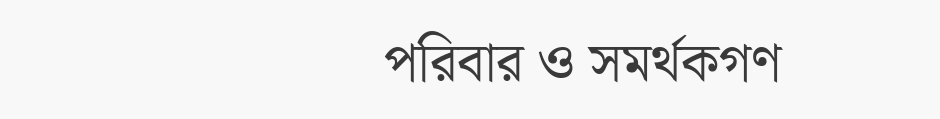পরিবার ও সমর্থকগণ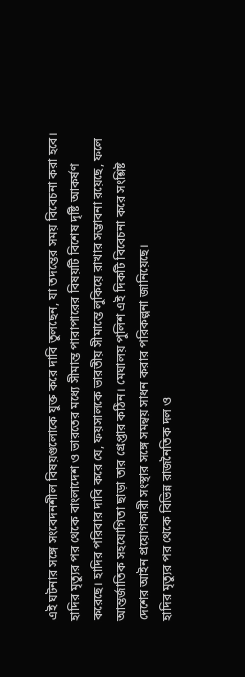এই ঘটনার সঙ্গে সংবেদনশীল বিষয়গুলোকে যুক্ত করে দাবি তুলছেন, যা তদন্তের সময় বিবেচনা করা হবে।
হাদির মৃত্যুর পর থেকে বাংলাদেশ ও ভারতের মধ্যে সীমান্ত পারাপারের বিষয়টি বিশেষ দৃষ্টি আকর্ষণ করেছে। হাদির পরিবার দাবি করে যে, ফয়সালকে ভারতীয় সীমান্তে লুকিয়ে রাখার সম্ভাবনা রয়েছে, ফলে আন্তর্জাতিক সহযোগিতা ছাড়া তার গ্রেপ্তার কঠিন। মেঘালয় পুলিশ এই দিকটি বিবেচনা করে সংশ্লিষ্ট দেশের আইন প্রয়োগকারী সংস্থার সঙ্গে সমন্বয় সাধন করার পরিকল্পনা জানিয়েছে।
হাদির মৃত্যুর পর থেকে বিভিন্ন রাজনৈতিক দল ও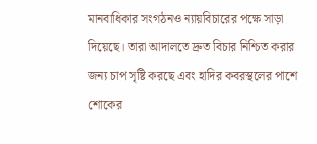মানবাধিকার সংগঠনও ন্যায়বিচারের পক্ষে সাড়া দিয়েছে। তারা আদালতে দ্রুত বিচার নিশ্চিত করার জন্য চাপ সৃষ্টি করছে এবং হাদির কবরস্থলের পাশে শোকের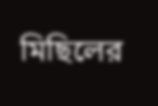মিছিলের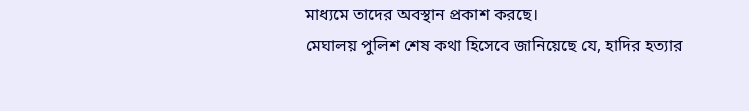মাধ্যমে তাদের অবস্থান প্রকাশ করছে।
মেঘালয় পুলিশ শেষ কথা হিসেবে জানিয়েছে যে, হাদির হত্যার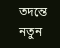তদন্তে নতুন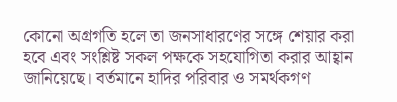কোনো অগ্রগতি হলে তা জনসাধারণের সঙ্গে শেয়ার করা হবে এবং সংশ্লিষ্ট সকল পক্ষকে সহযোগিতা করার আহ্বান জানিয়েছে। বর্তমানে হাদির পরিবার ও সমর্থকগণ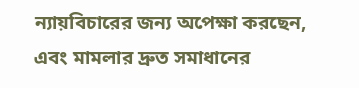ন্যায়বিচারের জন্য অপেক্ষা করছেন, এবং মামলার দ্রুত সমাধানের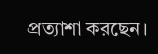প্রত্যাশা করছেন।